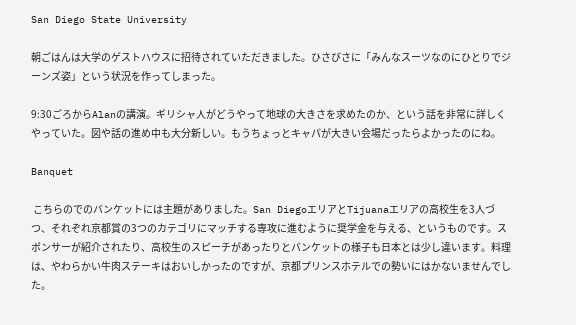San Diego State University

朝ごはんは大学のゲストハウスに招待されていただきました。ひさびさに「みんなスーツなのにひとりでジーンズ姿」という状況を作ってしまった。

9:30ごろからAlanの講演。ギリシャ人がどうやって地球の大きさを求めたのか、という話を非常に詳しくやっていた。図や話の進め中も大分新しい。もうちょっとキャパが大きい会場だったらよかったのにね。

Banquet

 こちらのでのバンケットには主題がありました。San DiegoエリアとTijuanaエリアの高校生を3人づつ、それぞれ京都賞の3つのカテゴリにマッチする専攻に進むように奨学金を与える、というものです。スポンサーが紹介されたり、高校生のスピーチがあったりとバンケットの様子も日本とは少し違います。料理は、やわらかい牛肉ステーキはおいしかったのですが、京都プリンスホテルでの勢いにはかないませんでした。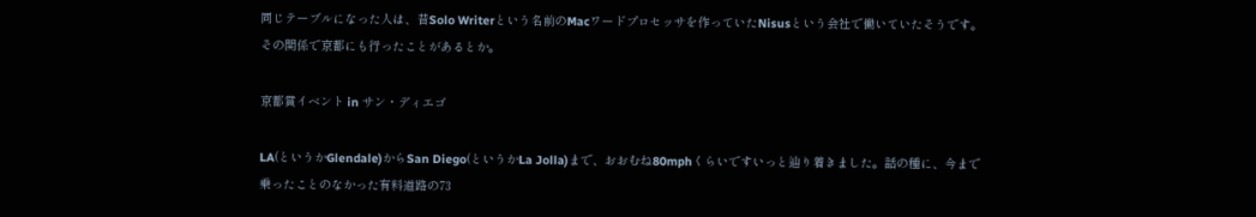同じテーブルになった人は、昔Solo Writerという名前のMacワードプロセッサを作っていたNisusという会社で働いていたそうです。その関係で京都にも行ったことがあるとか。

京都賞イベント in サン・ディエゴ

LA(というかGlendale)からSan Diego(というかLa Jolla)まで、おおむね80mphくらいですいっと辿り着きました。話の種に、今まで乗ったことのなかった有料道路の73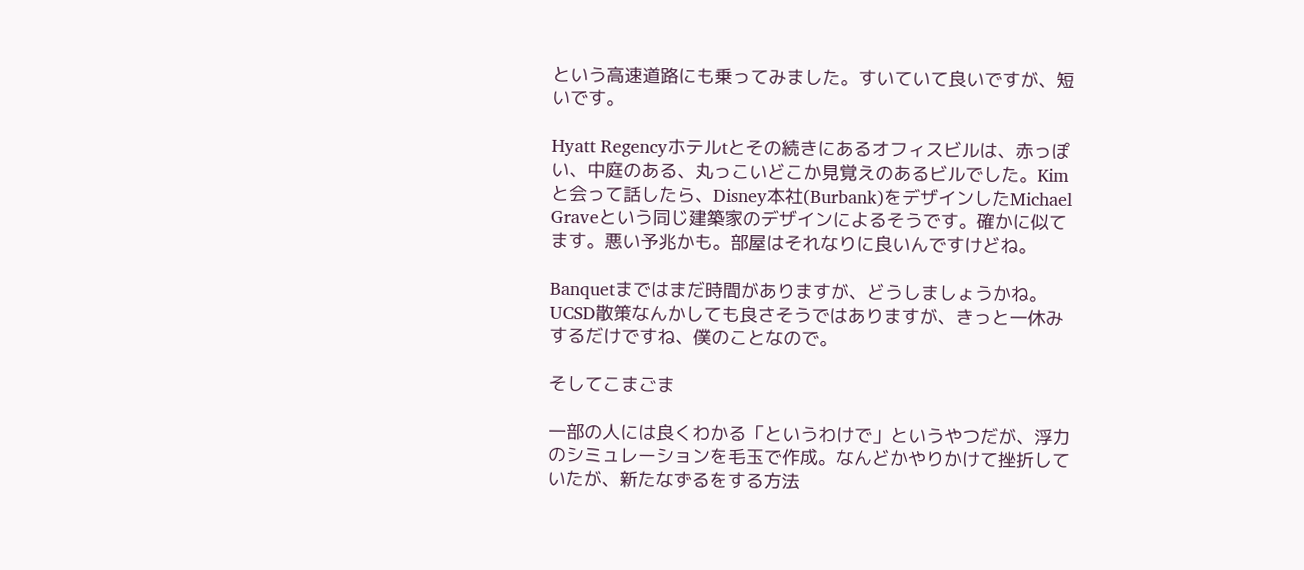という高速道路にも乗ってみました。すいていて良いですが、短いです。

Hyatt Regencyホテルtとその続きにあるオフィスビルは、赤っぽい、中庭のある、丸っこいどこか見覚えのあるビルでした。Kimと会って話したら、Disney本社(Burbank)をデザインしたMichael Graveという同じ建築家のデザインによるそうです。確かに似てます。悪い予兆かも。部屋はそれなりに良いんですけどね。

Banquetまではまだ時間がありますが、どうしましょうかね。UCSD散策なんかしても良さそうではありますが、きっと一休みするだけですね、僕のことなので。

そしてこまごま

一部の人には良くわかる「というわけで」というやつだが、浮力のシミュレーションを毛玉で作成。なんどかやりかけて挫折していたが、新たなずるをする方法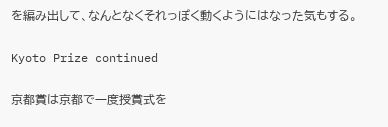を編み出して、なんとなくそれっぽく動くようにはなった気もする。

Kyoto Prize continued

京都賞は京都で一度授賞式を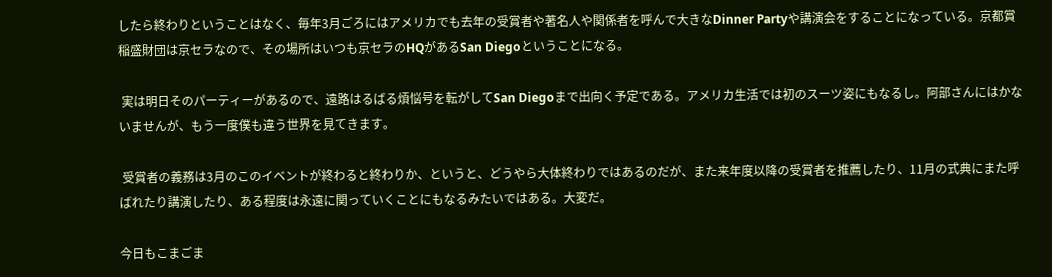したら終わりということはなく、毎年3月ごろにはアメリカでも去年の受賞者や著名人や関係者を呼んで大きなDinner Partyや講演会をすることになっている。京都賞稲盛財団は京セラなので、その場所はいつも京セラのHQがあるSan Diegoということになる。

 実は明日そのパーティーがあるので、遠路はるばる煩悩号を転がしてSan Diegoまで出向く予定である。アメリカ生活では初のスーツ姿にもなるし。阿部さんにはかないませんが、もう一度僕も違う世界を見てきます。

 受賞者の義務は3月のこのイベントが終わると終わりか、というと、どうやら大体終わりではあるのだが、また来年度以降の受賞者を推薦したり、11月の式典にまた呼ばれたり講演したり、ある程度は永遠に関っていくことにもなるみたいではある。大変だ。

今日もこまごま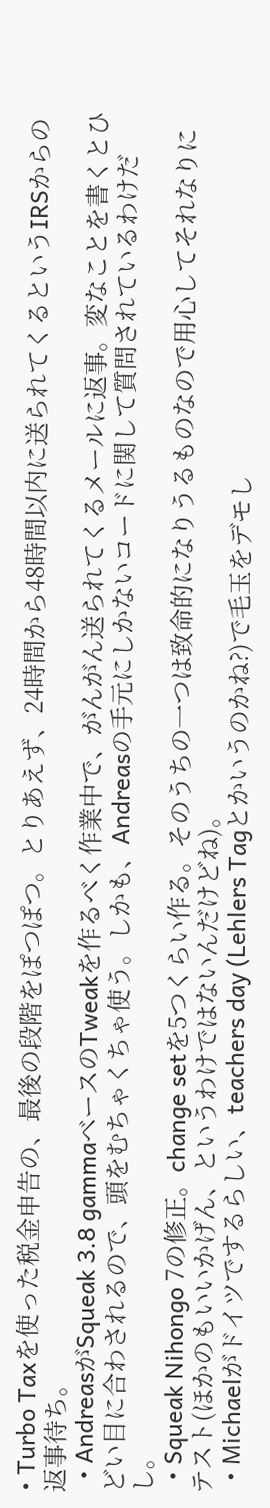• Turbo Taxを使った税金申告の、最後の段階をぽつぽつ。とりあえず、24時間から48時間以内に送られてくるというIRSからの返事待ち。
  • AndreasがSqueak 3.8 gammaベースのTweakを作るべく作業中で、がんがん送られてくるメールに返事。変なことを書くとひどい目に合わされるので、頭をむちゃくちゃ使う。しかも、Andreasの手元にしかないコードに関して質問されているわけだし。
  • Squeak Nihongo 7の修正。change setを5つくらい作る。そのうちの一つは致命的になりうるものなので用心してそれなりにテスト(ほかのもいいかげん、というわけではないんだけどね)。
  • Michaelがドイツでするらしい、teachers day (Lehlers Tagとかいうのかね?)で毛玉をデモし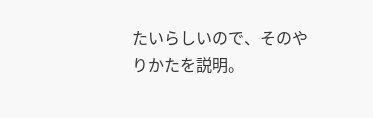たいらしいので、そのやりかたを説明。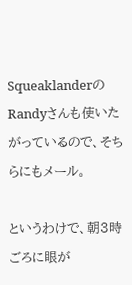SqueaklanderのRandyさんも使いたがっているので、そちらにもメール。

というわけで、朝3時ごろに眼が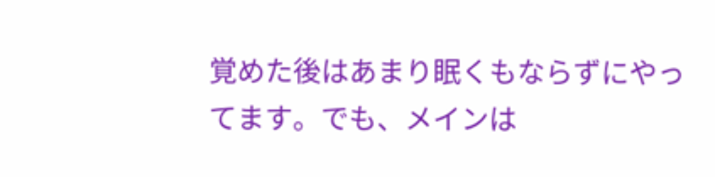覚めた後はあまり眠くもならずにやってます。でも、メインは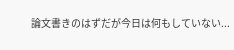論文書きのはずだが今日は何もしていない...